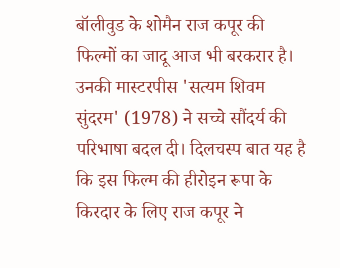बॉलीवुड के शोमैन राज कपूर की फिल्मों का जादू आज भी बरकरार है। उनकी मास्टरपीस 'सत्यम शिवम सुंदरम' (1978) ने सच्चे सौंदर्य की परिभाषा बदल दी। दिलचस्प बात यह है कि इस फिल्म की हीरोइन रूपा के किरदार के लिए राज कपूर ने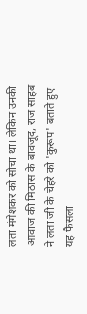लता मंगेशकर को सोचा था। लेकिन उनकी आवाज की मिठास के बावजूद, राज साहब ने लता जी के चेहरे को 'कुरूप' बताते हुए यह फैसला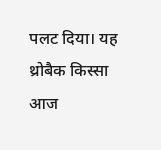पलट दिया। यह थ्रोबैक किस्सा आज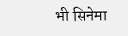भी सिनेमा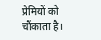प्रेमियों को चौंकाता है।